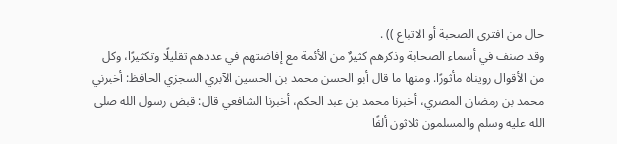حال من افترى الصحبة أو الاتباع )) .
وقد صنف في أسماء الصحابة وذكرهم كثيرٌ من الأئمة مع إفاضتهم في عددهم تقليلًا وتكثيرًا، وكل من الأقوال رويناه مأثورًا. ومنها ما قال أبو الحسن محمد بن الحسين الآبري السجزي الحافظ: أخبرني محمد بن رمضان المصري، أخبرنا محمد بن عبد الحكم، أخبرنا الشافعي قال: قبض رسول الله صلى الله عليه وسلم والمسلمون ثلاثون ألفًا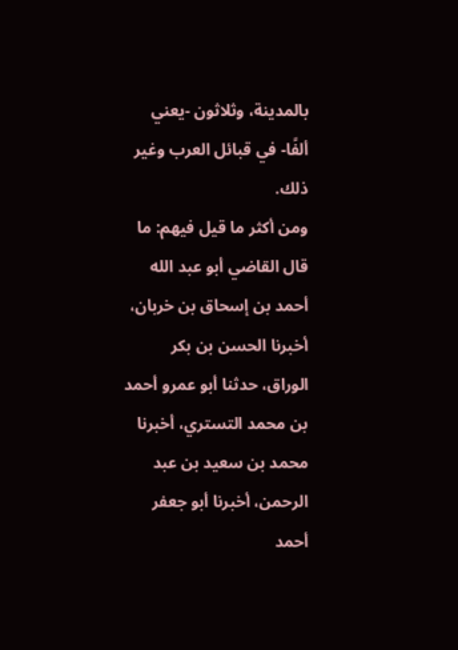بالمدينة، وثلاثون -يعني ألفًا- في قبائل العرب وغير ذلك.
ومن أكثر ما قيل فيهم: ما قال القاضي أبو عبد الله أحمد بن إسحاق بن خربان، أخبرنا الحسن بن بكر الوراق، حدثنا أبو عمرو أحمد بن محمد التستري، أخبرنا محمد بن سعيد بن عبد الرحمن، أخبرنا أبو جعفر أحمد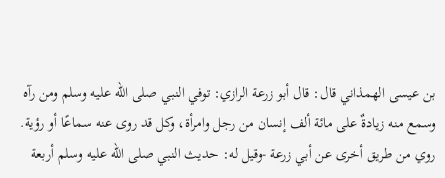بن عيسى الهمذاني قال: قال أبو زرعة الرازي: توفي النبي صلى الله عليه وسلم ومن رآه وسمع منه زيادةٌ على مائة ألف إنسان من رجل وامرأة، وكل قد روى عنه سماعًا أو رؤية.
روي من طريق أخرى عن أبي زرعة -وقيل له: حديث النبي صلى الله عليه وسلم أربعة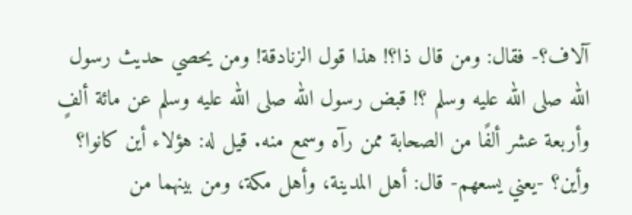آلاف؟- فقال: ومن قال ذا؟! هذا قول الزنادقة! ومن يحصي حديث رسول الله صلى الله عليه وسلم ؟! قبض رسول الله صلى الله عليه وسلم عن مائة ألفٍ وأربعة عشر ألفًا من الصحابة ممن رآه وسمع منه. قيل له: هؤلاء أين كانوا؟ وأين؟ -يعني يسعهم- قال: أهل المدينة، وأهل مكة، ومن بينهما من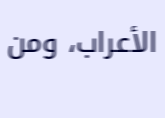الأعراب، ومن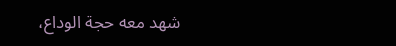شهد معه حجة الوداع،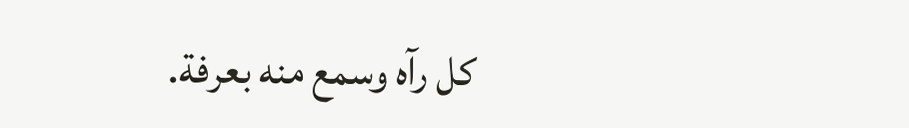كل رآه وسمع منه بعرفة.